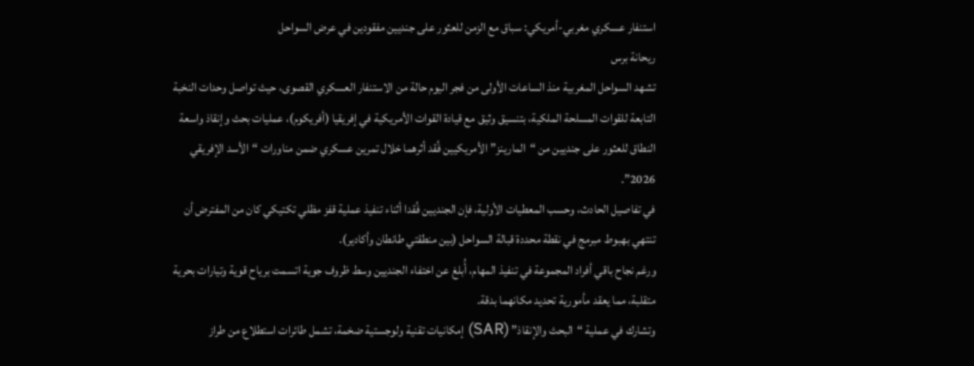استنفار عسكري مغربي-أمريكي: سباق مع الزمن للعثور على جنديين مفقودين في عرض السواحل
ريحانة برس
تشهد السواحل المغربية منذ الساعات الأولى من فجر اليوم حالة من الاستنفار العسكري القصوى، حيث تواصل وحدات النخبة التابعة للقوات المسلحة الملكية، بتنسيق وثيق مع قيادة القوات الأمريكية في إفريقيا (أفريكوم)، عمليات بحث وإنقاذ واسعة النطاق للعثور على جنديين من “المارينز” الأمريكيين فُقد أثرهما خلال تمرين عسكري ضمن مناورات “الأسد الإفريقي 2026”.
في تفاصيل الحادث، وحسب المعطيات الأولية، فإن الجنديين فُقدا أثناء تنفيذ عملية قفز مظلي تكتيكي كان من المفترض أن تنتهي بهبوط مبرمج في نقطة محددة قبالة السواحل (بين منطقتي طانطان وأكادير).
ورغم نجاح باقي أفراد المجموعة في تنفيذ المهام، أُبلغ عن اختفاء الجنديين وسط ظروف جوية اتسمت برياح قوية وتيارات بحرية متقلبة، مما يعقد مأمورية تحديد مكانهما بدقة.
وتشارك في عملية “البحث والإنقاذ” (SAR) إمكانيات تقنية ولوجستية ضخمة، تشمل طائرات استطلاع من طراز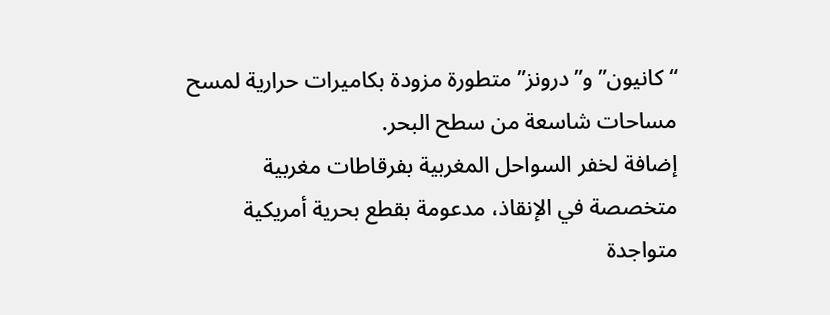“كانيون” و”درونز” متطورة مزودة بكاميرات حرارية لمسح مساحات شاسعة من سطح البحر.
إضافة لخفر السواحل المغربية بفرقاطات مغربية متخصصة في الإنقاذ، مدعومة بقطع بحرية أمريكية متواجدة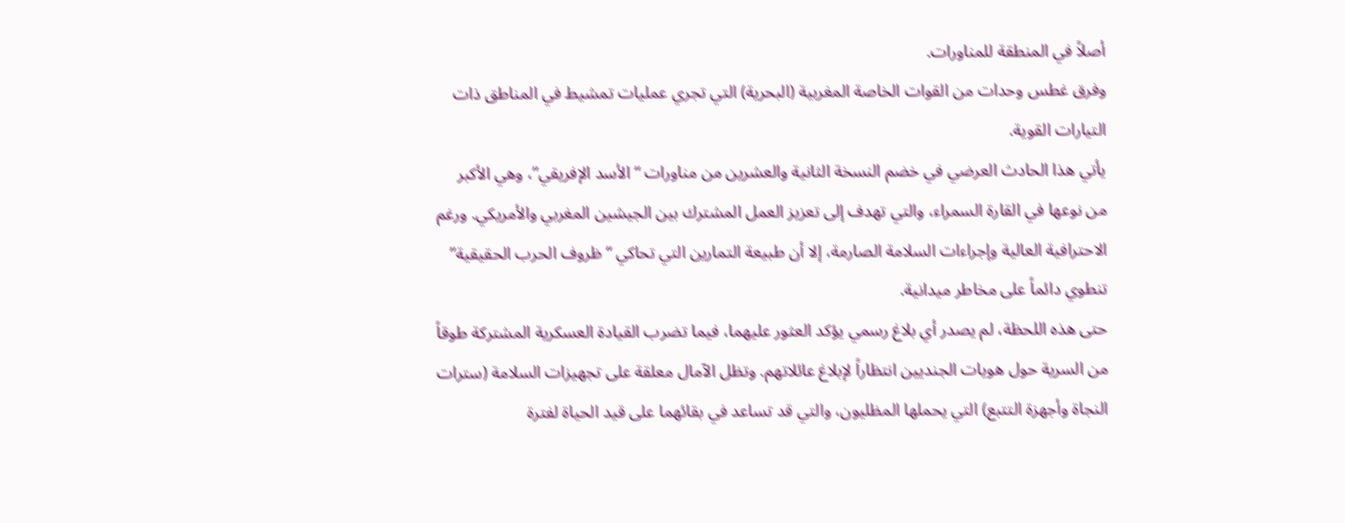أصلاً في المنطقة للمناورات.
وفرق غطس وحدات من القوات الخاصة المغربية (البحرية) التي تجري عمليات تمشيط في المناطق ذات التيارات القوية.
يأتي هذا الحادث العرضي في خضم النسخة الثانية والعشرين من مناورات “الأسد الإفريقي”، وهي الأكبر من نوعها في القارة السمراء، والتي تهدف إلى تعزيز العمل المشترك بين الجيشين المغربي والأمريكي. ورغم الاحترافية العالية وإجراءات السلامة الصارمة، إلا أن طبيعة التمارين التي تحاكي “ظروف الحرب الحقيقية” تنطوي دائماً على مخاطر ميدانية.
حتى هذه اللحظة، لم يصدر أي بلاغ رسمي يؤكد العثور عليهما، فيما تضرب القيادة العسكرية المشتركة طوقاً من السرية حول هويات الجنديين انتظاراً لإبلاغ عائلاتهم. وتظل الآمال معلقة على تجهيزات السلامة (سترات النجاة وأجهزة التتبع) التي يحملها المظليون، والتي قد تساعد في بقائهما على قيد الحياة لفترة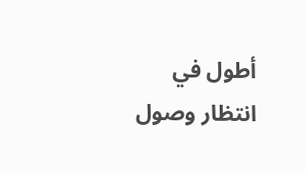أطول في انتظار وصول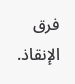فرق الإنقاذ.